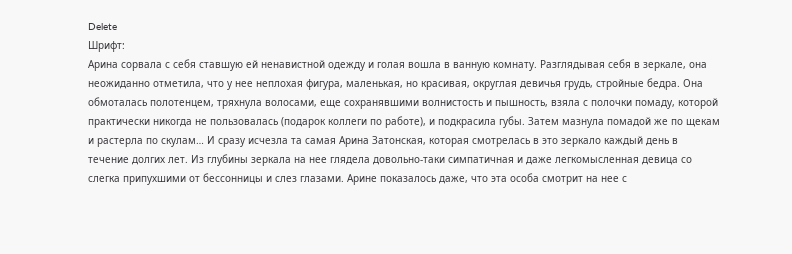Delete
Шрифт:
Арина сорвала с себя ставшую ей ненавистной одежду и голая вошла в ванную комнату. Разглядывая себя в зеркале, она неожиданно отметила, что у нее неплохая фигура, маленькая, но красивая, округлая девичья грудь, стройные бедра. Она обмоталась полотенцем, тряхнула волосами, еще сохранявшими волнистость и пышность, взяла с полочки помаду, которой практически никогда не пользовалась (подарок коллеги по работе), и подкрасила губы. Затем мазнула помадой же по щекам и растерла по скулам… И сразу исчезла та самая Арина Затонская, которая смотрелась в это зеркало каждый день в течение долгих лет. Из глубины зеркала на нее глядела довольно-таки симпатичная и даже легкомысленная девица со слегка припухшими от бессонницы и слез глазами. Арине показалось даже, что эта особа смотрит на нее с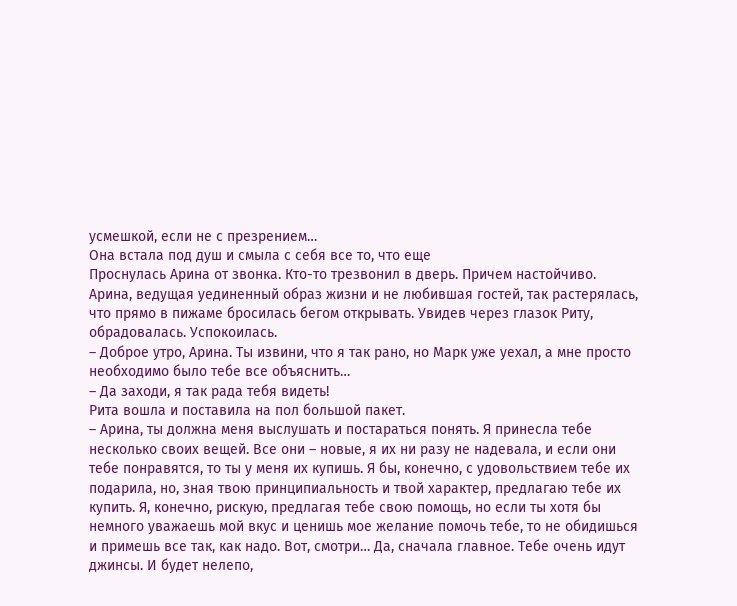усмешкой, если не с презрением…
Она встала под душ и смыла с себя все то, что еще
Проснулась Арина от звонка. Кто-то трезвонил в дверь. Причем настойчиво. Арина, ведущая уединенный образ жизни и не любившая гостей, так растерялась, что прямо в пижаме бросилась бегом открывать. Увидев через глазок Риту, обрадовалась. Успокоилась.
– Доброе утро, Арина. Ты извини, что я так рано, но Марк уже уехал, а мне просто необходимо было тебе все объяснить…
– Да заходи, я так рада тебя видеть!
Рита вошла и поставила на пол большой пакет.
– Арина, ты должна меня выслушать и постараться понять. Я принесла тебе несколько своих вещей. Все они – новые, я их ни разу не надевала, и если они тебе понравятся, то ты у меня их купишь. Я бы, конечно, с удовольствием тебе их подарила, но, зная твою принципиальность и твой характер, предлагаю тебе их купить. Я, конечно, рискую, предлагая тебе свою помощь, но если ты хотя бы немного уважаешь мой вкус и ценишь мое желание помочь тебе, то не обидишься и примешь все так, как надо. Вот, смотри… Да, сначала главное. Тебе очень идут джинсы. И будет нелепо,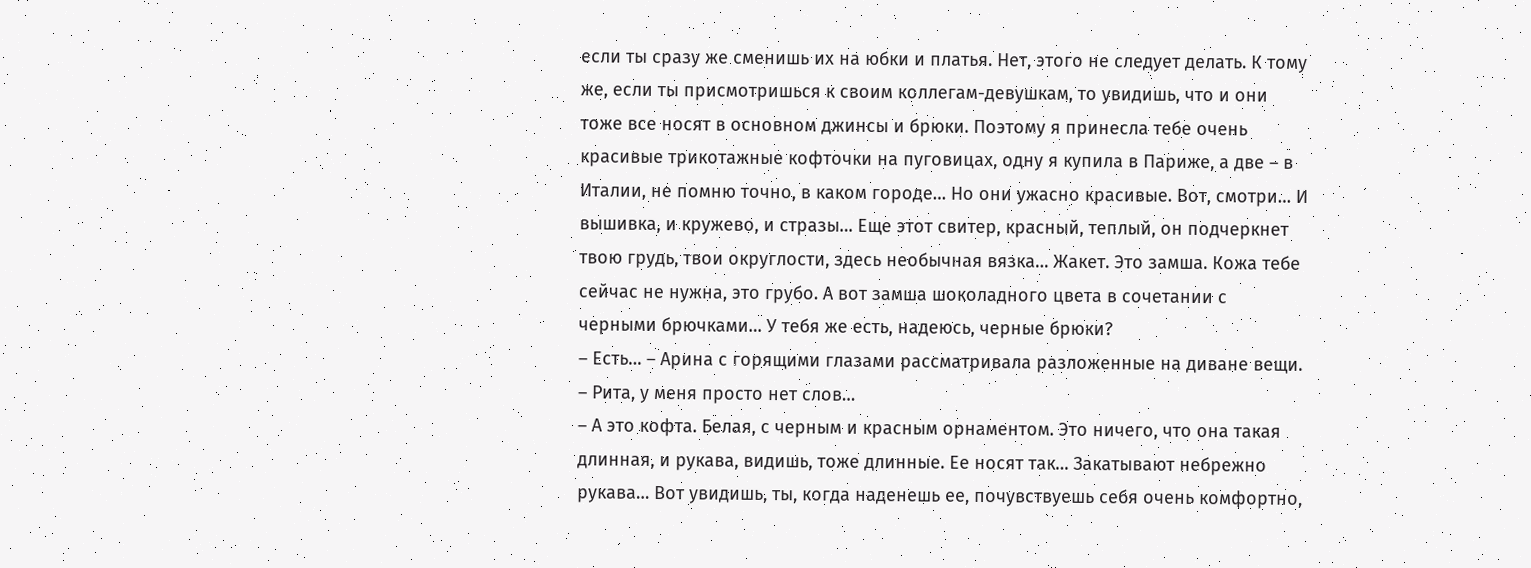если ты сразу же сменишь их на юбки и платья. Нет, этого не следует делать. К тому же, если ты присмотришься к своим коллегам-девушкам, то увидишь, что и они тоже все носят в основном джинсы и брюки. Поэтому я принесла тебе очень красивые трикотажные кофточки на пуговицах, одну я купила в Париже, а две – в Италии, не помню точно, в каком городе… Но они ужасно красивые. Вот, смотри… И вышивка, и кружево, и стразы… Еще этот свитер, красный, теплый, он подчеркнет твою грудь, твои округлости, здесь необычная вязка… Жакет. Это замша. Кожа тебе сейчас не нужна, это грубо. А вот замша шоколадного цвета в сочетании с черными брючками… У тебя же есть, надеюсь, черные брюки?
– Есть… – Арина с горящими глазами рассматривала разложенные на диване вещи. – Рита, у меня просто нет слов…
– А это кофта. Белая, с черным и красным орнаментом. Это ничего, что она такая длинная, и рукава, видишь, тоже длинные. Ее носят так… Закатывают небрежно рукава… Вот увидишь, ты, когда наденешь ее, почувствуешь себя очень комфортно,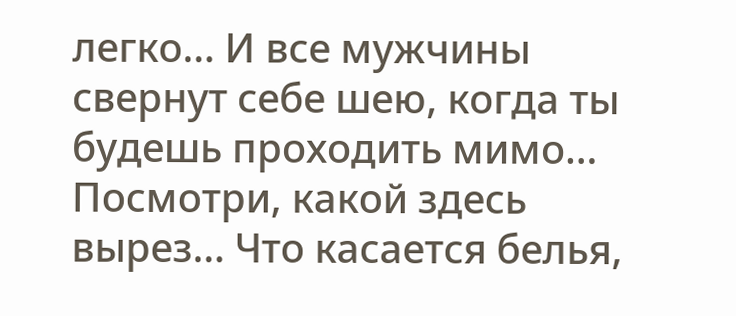легко… И все мужчины свернут себе шею, когда ты будешь проходить мимо… Посмотри, какой здесь вырез… Что касается белья,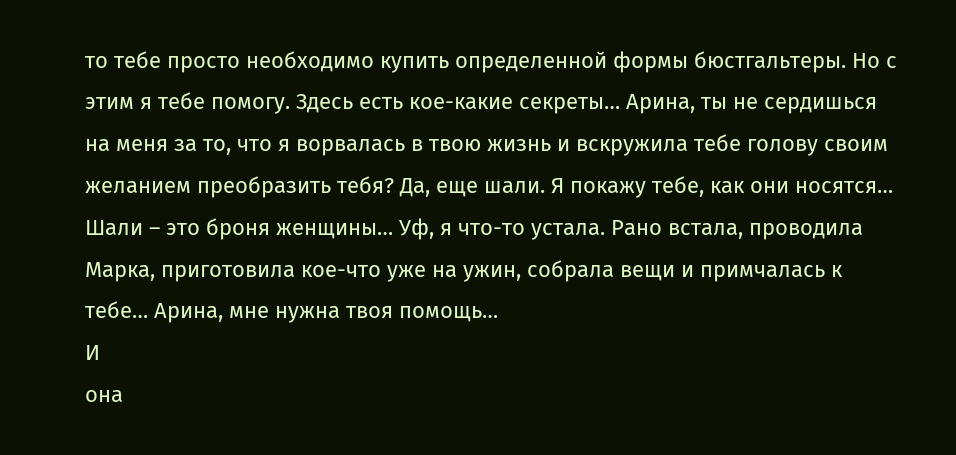то тебе просто необходимо купить определенной формы бюстгальтеры. Но с этим я тебе помогу. Здесь есть кое-какие секреты… Арина, ты не сердишься на меня за то, что я ворвалась в твою жизнь и вскружила тебе голову своим желанием преобразить тебя? Да, еще шали. Я покажу тебе, как они носятся… Шали – это броня женщины… Уф, я что-то устала. Рано встала, проводила Марка, приготовила кое-что уже на ужин, собрала вещи и примчалась к тебе… Арина, мне нужна твоя помощь…
И
она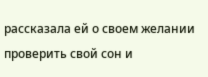рассказала ей о своем желании проверить свой сон и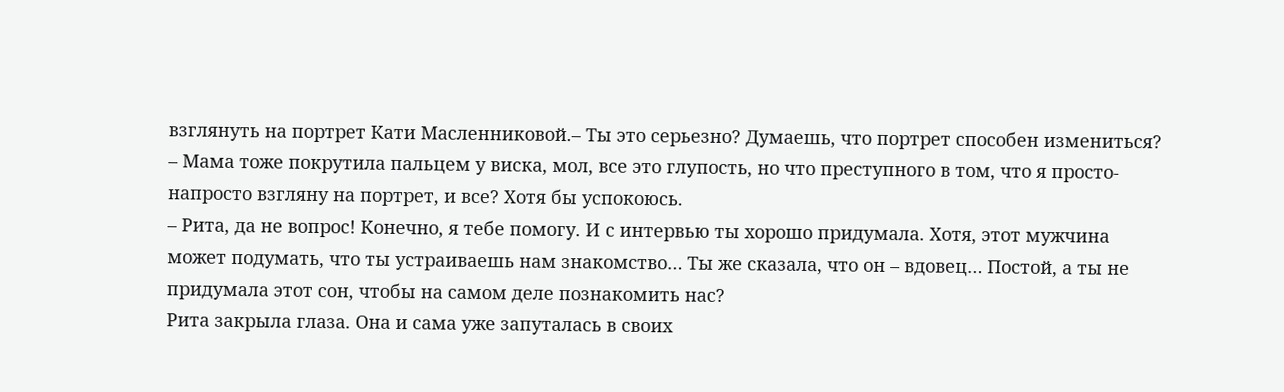взглянуть на портрет Кати Масленниковой.– Ты это серьезно? Думаешь, что портрет способен измениться?
– Мама тоже покрутила пальцем у виска, мол, все это глупость, но что преступного в том, что я просто-напросто взгляну на портрет, и все? Хотя бы успокоюсь.
– Рита, да не вопрос! Конечно, я тебе помогу. И с интервью ты хорошо придумала. Хотя, этот мужчина может подумать, что ты устраиваешь нам знакомство… Ты же сказала, что он – вдовец… Постой, а ты не придумала этот сон, чтобы на самом деле познакомить нас?
Рита закрыла глаза. Она и сама уже запуталась в своих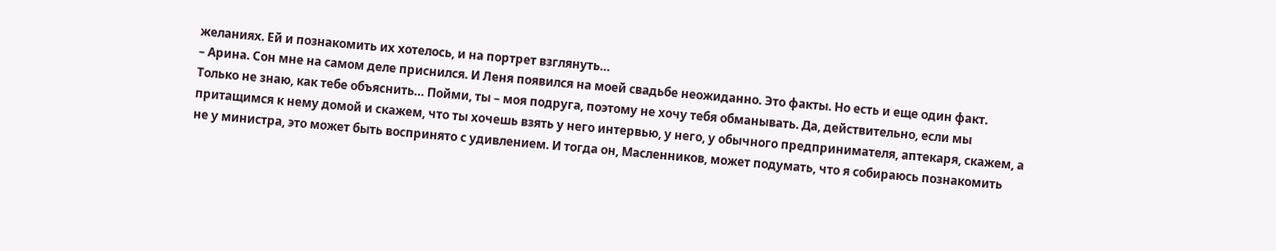желаниях. Ей и познакомить их хотелось, и на портрет взглянуть…
– Арина. Сон мне на самом деле приснился. И Леня появился на моей свадьбе неожиданно. Это факты. Но есть и еще один факт. Только не знаю, как тебе объяснить… Пойми, ты – моя подруга, поэтому не хочу тебя обманывать. Да, действительно, если мы притащимся к нему домой и скажем, что ты хочешь взять у него интервью, у него, у обычного предпринимателя, аптекаря, скажем, а не у министра, это может быть воспринято с удивлением. И тогда он, Масленников, может подумать, что я собираюсь познакомить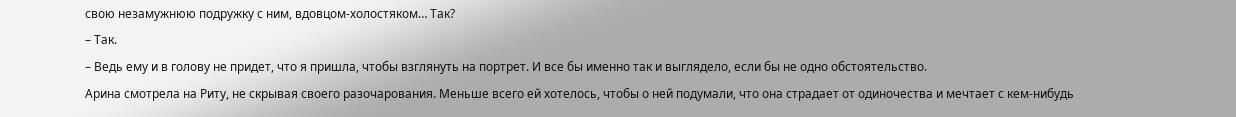свою незамужнюю подружку с ним, вдовцом-холостяком… Так?
– Так.
– Ведь ему и в голову не придет, что я пришла, чтобы взглянуть на портрет. И все бы именно так и выглядело, если бы не одно обстоятельство.
Арина смотрела на Риту, не скрывая своего разочарования. Меньше всего ей хотелось, чтобы о ней подумали, что она страдает от одиночества и мечтает с кем-нибудь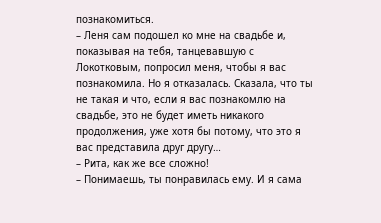познакомиться.
– Леня сам подошел ко мне на свадьбе и, показывая на тебя, танцевавшую с Локотковым, попросил меня, чтобы я вас познакомила. Но я отказалась. Сказала, что ты не такая и что, если я вас познакомлю на свадьбе, это не будет иметь никакого продолжения, уже хотя бы потому, что это я вас представила друг другу…
– Рита, как же все сложно!
– Понимаешь, ты понравилась ему. И я сама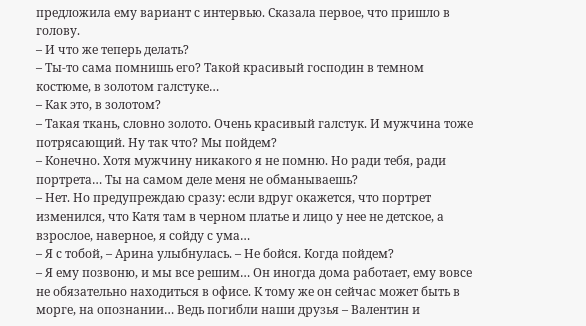предложила ему вариант с интервью. Сказала первое, что пришло в голову.
– И что же теперь делать?
– Ты-то сама помнишь его? Такой красивый господин в темном костюме, в золотом галстуке…
– Как это, в золотом?
– Такая ткань, словно золото. Очень красивый галстук. И мужчина тоже потрясающий. Ну так что? Мы пойдем?
– Конечно. Хотя мужчину никакого я не помню. Но ради тебя, ради портрета… Ты на самом деле меня не обманываешь?
– Нет. Но предупреждаю сразу: если вдруг окажется, что портрет изменился, что Катя там в черном платье и лицо у нее не детское, а взрослое, наверное, я сойду с ума…
– Я с тобой, – Арина улыбнулась. – Не бойся. Когда пойдем?
– Я ему позвоню, и мы все решим… Он иногда дома работает, ему вовсе не обязательно находиться в офисе. К тому же он сейчас может быть в морге, на опознании… Ведь погибли наши друзья – Валентин и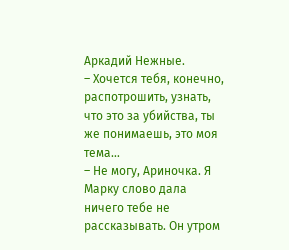Аркадий Нежные.
– Хочется тебя, конечно, распотрошить, узнать, что это за убийства, ты же понимаешь, это моя тема…
– Не могу, Ариночка. Я Марку слово дала ничего тебе не рассказывать. Он утром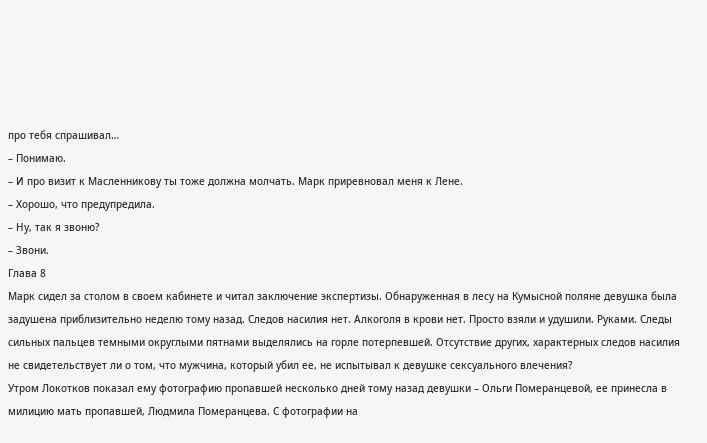про тебя спрашивал…
– Понимаю.
– И про визит к Масленникову ты тоже должна молчать. Марк приревновал меня к Лене.
– Хорошо, что предупредила.
– Ну, так я звоню?
– Звони.
Глава 8
Марк сидел за столом в своем кабинете и читал заключение экспертизы. Обнаруженная в лесу на Кумысной поляне девушка была задушена приблизительно неделю тому назад. Следов насилия нет. Алкоголя в крови нет. Просто взяли и удушили. Руками. Следы сильных пальцев темными округлыми пятнами выделялись на горле потерпевшей. Отсутствие других, характерных следов насилия не свидетельствует ли о том, что мужчина, который убил ее, не испытывал к девушке сексуального влечения?
Утром Локотков показал ему фотографию пропавшей несколько дней тому назад девушки – Ольги Померанцевой, ее принесла в милицию мать пропавшей, Людмила Померанцева. С фотографии на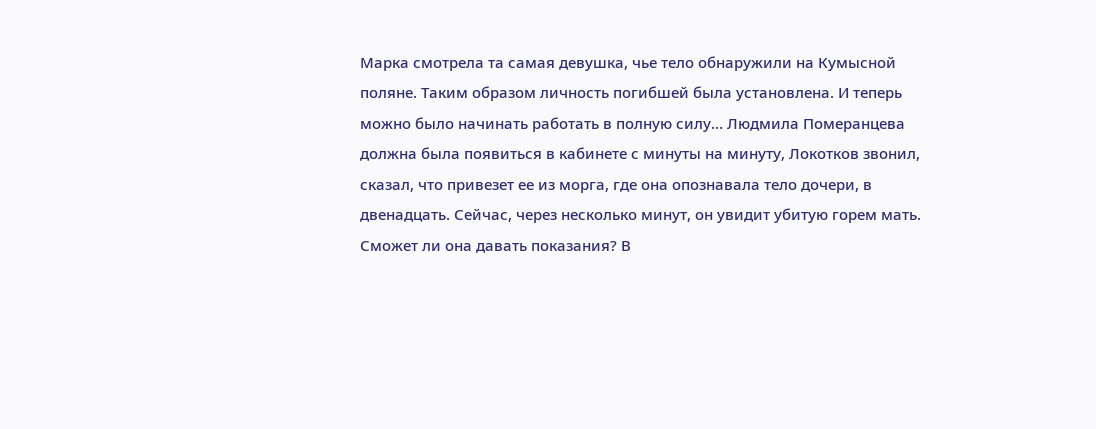Марка смотрела та самая девушка, чье тело обнаружили на Кумысной поляне. Таким образом личность погибшей была установлена. И теперь можно было начинать работать в полную силу… Людмила Померанцева должна была появиться в кабинете с минуты на минуту, Локотков звонил, сказал, что привезет ее из морга, где она опознавала тело дочери, в двенадцать. Сейчас, через несколько минут, он увидит убитую горем мать. Сможет ли она давать показания? В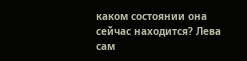каком состоянии она сейчас находится? Лева сам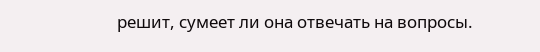решит, сумеет ли она отвечать на вопросы.